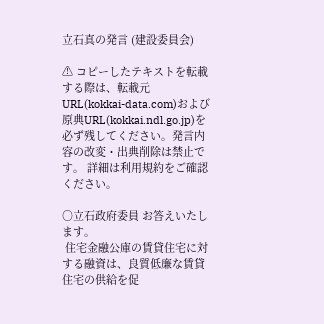立石真の発言 (建設委員会)

⚠ コピーしたテキストを転載する際は、転載元URL(kokkai-data.com)および原典URL(kokkai.ndl.go.jp)を必ず残してください。発言内容の改変・出典削除は禁止です。 詳細は利用規約をご確認ください。

○立石政府委員 お答えいたします。
 住宅金融公庫の賃貸住宅に対する融資は、良質低廉な賃貸住宅の供給を促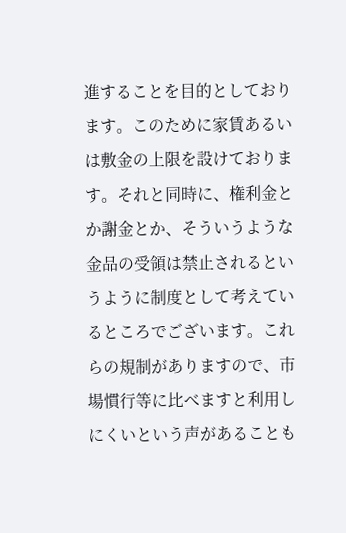進することを目的としております。このために家賃あるいは敷金の上限を設けております。それと同時に、権利金とか謝金とか、そういうような金品の受領は禁止されるというように制度として考えているところでございます。これらの規制がありますので、市場慣行等に比べますと利用しにくいという声があることも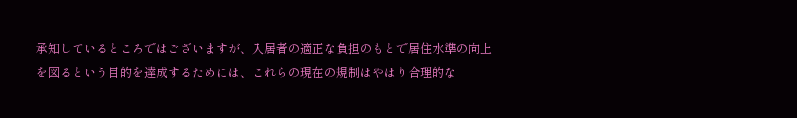承知しているところではございますが、入居者の適正な負担のもとで居住水準の向上を図るという目的を達成するためには、これらの現在の規制はやはり合理的な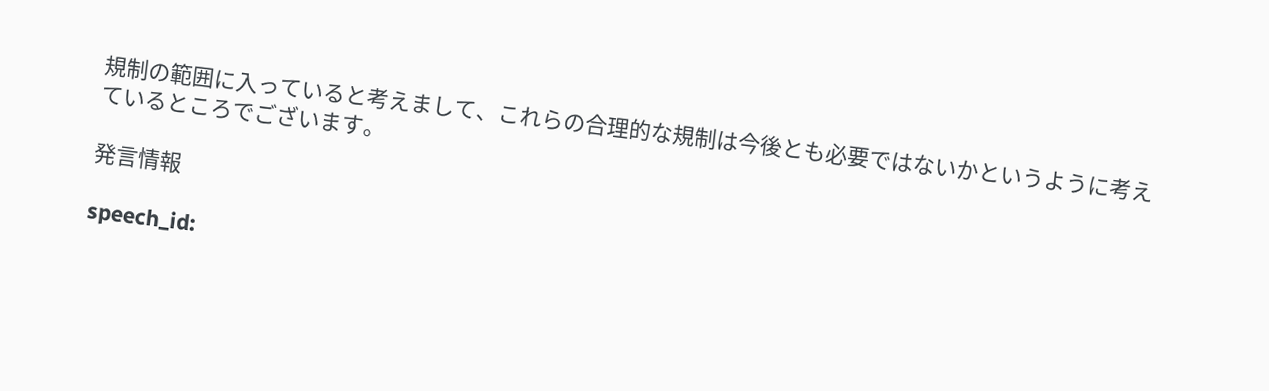規制の範囲に入っていると考えまして、これらの合理的な規制は今後とも必要ではないかというように考えているところでございます。

発言情報

speech_id: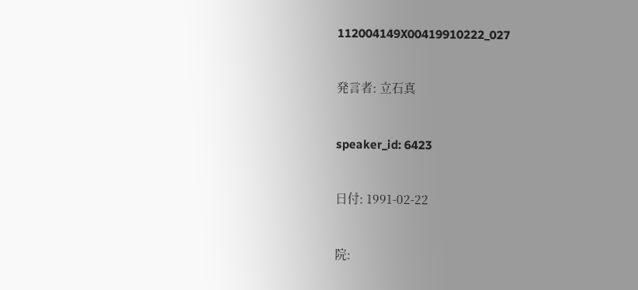112004149X00419910222_027

発言者: 立石真

speaker_id: 6423

日付: 1991-02-22

院: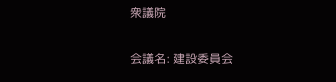衆議院

会議名: 建設委員会